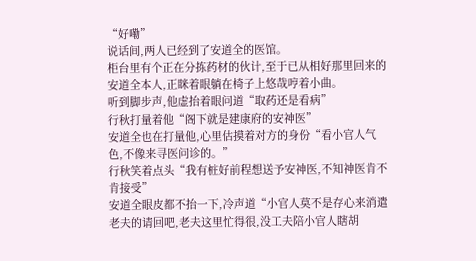“好嘞”
说话间,两人已经到了安道全的医馆。
柜台里有个正在分拣药材的伙计,至于已从相好那里回来的安道全本人,正眯着眼躺在椅子上悠哉哼着小曲。
听到脚步声,他虚抬着眼问道“取药还是看病”
行秋打量着他“阁下就是建康府的安神医”
安道全也在打量他,心里估摸着对方的身份“看小官人气色,不像来寻医问诊的。”
行秋笑着点头“我有桩好前程想送予安神医,不知神医肯不肯接受”
安道全眼皮都不抬一下,冷声道“小官人莫不是存心来消遣老夫的请回吧,老夫这里忙得很,没工夫陪小官人瞎胡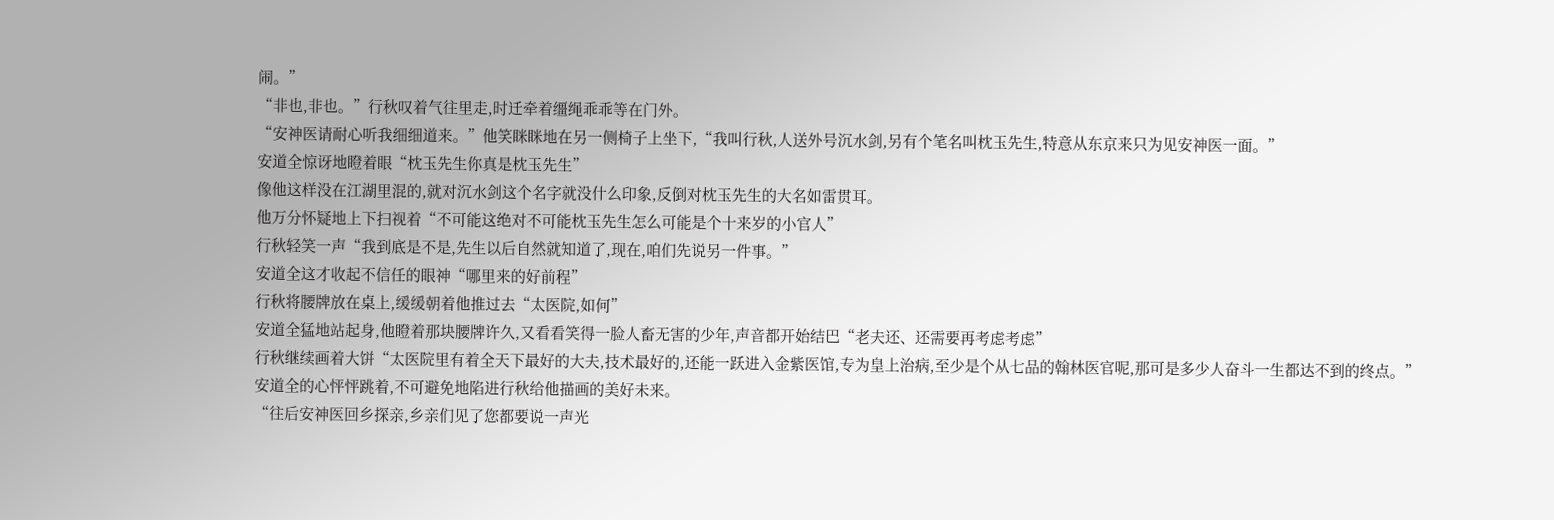闹。”
“非也,非也。”行秋叹着气往里走,时迁牵着缰绳乖乖等在门外。
“安神医请耐心听我细细道来。”他笑眯眯地在另一侧椅子上坐下,“我叫行秋,人送外号沉水剑,另有个笔名叫枕玉先生,特意从东京来只为见安神医一面。”
安道全惊讶地瞪着眼“枕玉先生你真是枕玉先生”
像他这样没在江湖里混的,就对沉水剑这个名字就没什么印象,反倒对枕玉先生的大名如雷贯耳。
他万分怀疑地上下扫视着“不可能这绝对不可能枕玉先生怎么可能是个十来岁的小官人”
行秋轻笑一声“我到底是不是,先生以后自然就知道了,现在,咱们先说另一件事。”
安道全这才收起不信任的眼神“哪里来的好前程”
行秋将腰牌放在桌上,缓缓朝着他推过去“太医院,如何”
安道全猛地站起身,他瞪着那块腰牌许久,又看看笑得一脸人畜无害的少年,声音都开始结巴“老夫还、还需要再考虑考虑”
行秋继续画着大饼“太医院里有着全天下最好的大夫,技术最好的,还能一跃进入金紫医馆,专为皇上治病,至少是个从七品的翰林医官呢,那可是多少人奋斗一生都达不到的终点。”
安道全的心怦怦跳着,不可避免地陷进行秋给他描画的美好未来。
“往后安神医回乡探亲,乡亲们见了您都要说一声光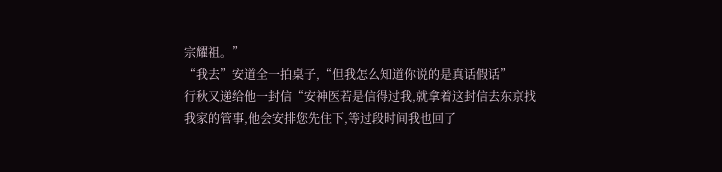宗耀祖。”
“我去”安道全一拍桌子,“但我怎么知道你说的是真话假话”
行秋又递给他一封信“安神医若是信得过我,就拿着这封信去东京找我家的管事,他会安排您先住下,等过段时间我也回了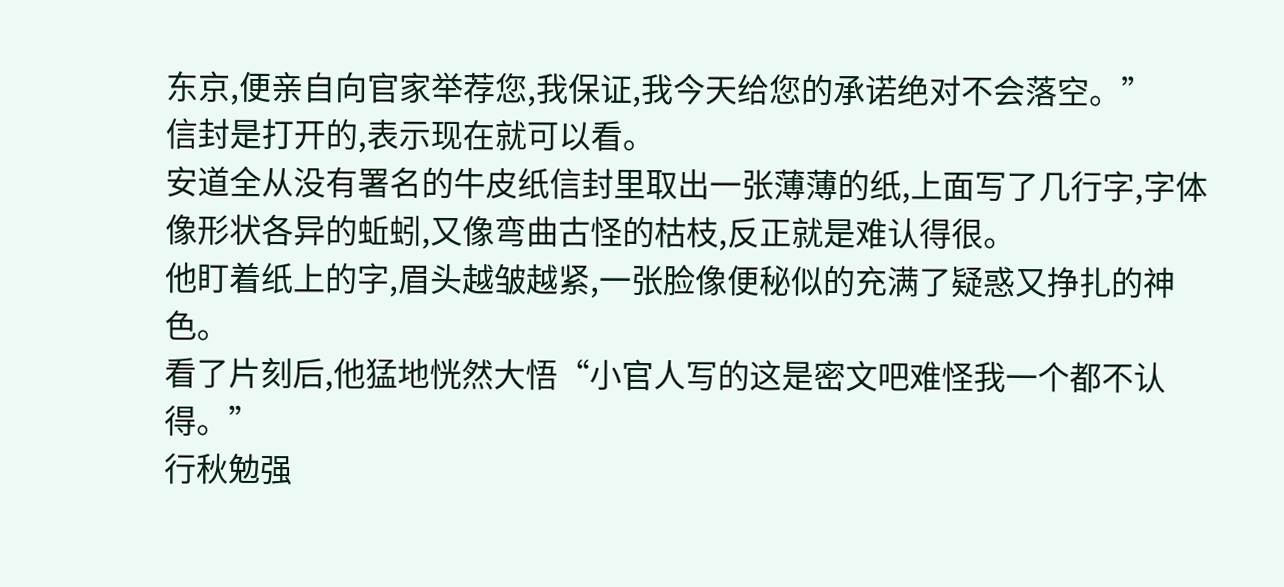东京,便亲自向官家举荐您,我保证,我今天给您的承诺绝对不会落空。”
信封是打开的,表示现在就可以看。
安道全从没有署名的牛皮纸信封里取出一张薄薄的纸,上面写了几行字,字体像形状各异的蚯蚓,又像弯曲古怪的枯枝,反正就是难认得很。
他盯着纸上的字,眉头越皱越紧,一张脸像便秘似的充满了疑惑又挣扎的神色。
看了片刻后,他猛地恍然大悟“小官人写的这是密文吧难怪我一个都不认得。”
行秋勉强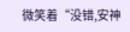微笑着“没错,安神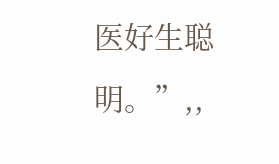医好生聪明。”,,